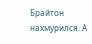Брайтон нахмурился. А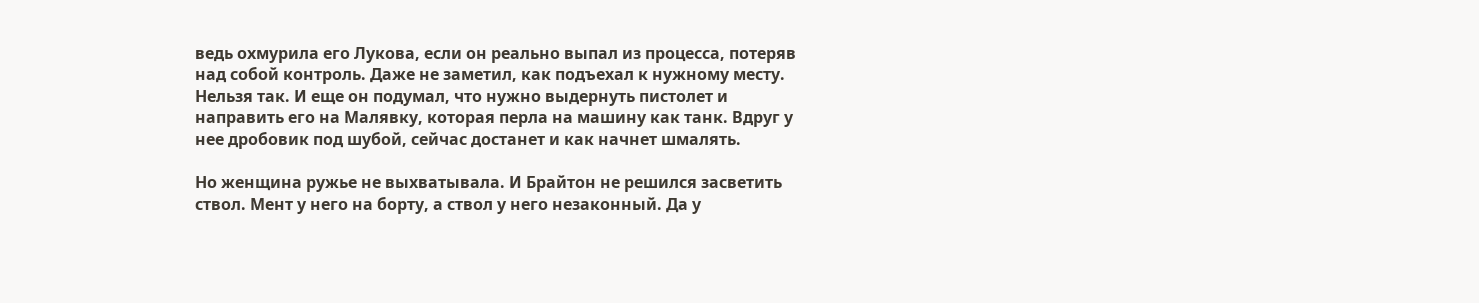ведь охмурила его Лукова, если он реально выпал из процесса, потеряв над собой контроль. Даже не заметил, как подъехал к нужному месту. Нельзя так. И еще он подумал, что нужно выдернуть пистолет и направить его на Малявку, которая перла на машину как танк. Вдруг у нее дробовик под шубой, сейчас достанет и как начнет шмалять.

Но женщина ружье не выхватывала. И Брайтон не решился засветить ствол. Мент у него на борту, а ствол у него незаконный. Да у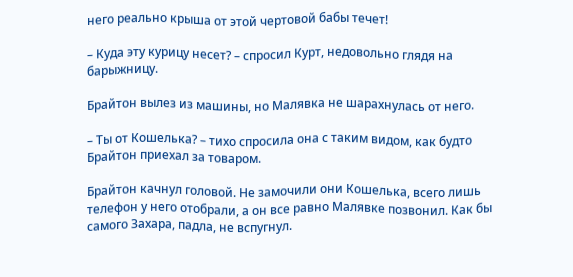него реально крыша от этой чертовой бабы течет!

– Куда эту курицу несет? – спросил Курт, недовольно глядя на барыжницу.

Брайтон вылез из машины, но Малявка не шарахнулась от него.

– Ты от Кошелька? – тихо спросила она с таким видом, как будто Брайтон приехал за товаром.

Брайтон качнул головой. Не замочили они Кошелька, всего лишь телефон у него отобрали, а он все равно Малявке позвонил. Как бы самого Захара, падла, не вспугнул.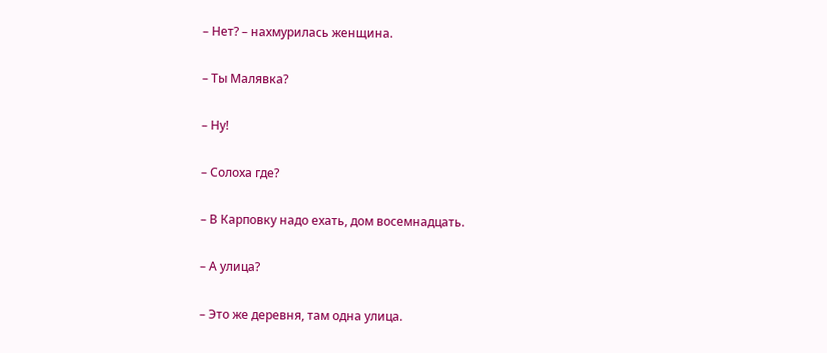– Нет? – нахмурилась женщина.

– Ты Малявка?

– Ну!

– Солоха где?

– В Карповку надо ехать, дом восемнадцать.

– А улица?

– Это же деревня, там одна улица.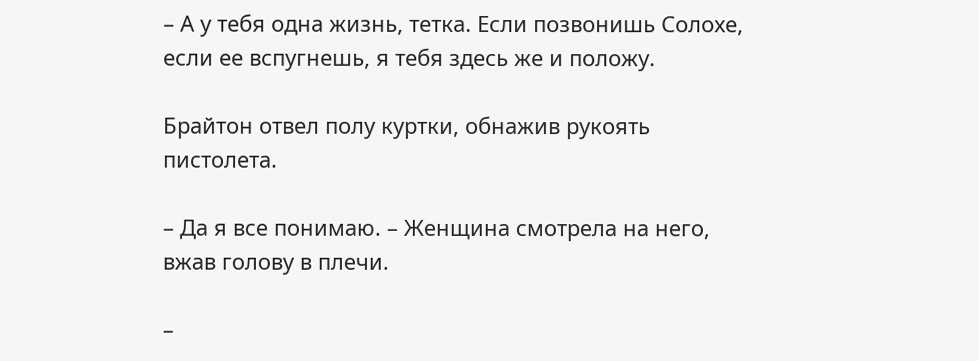– А у тебя одна жизнь, тетка. Если позвонишь Солохе, если ее вспугнешь, я тебя здесь же и положу.

Брайтон отвел полу куртки, обнажив рукоять пистолета.

– Да я все понимаю. – Женщина смотрела на него, вжав голову в плечи.

–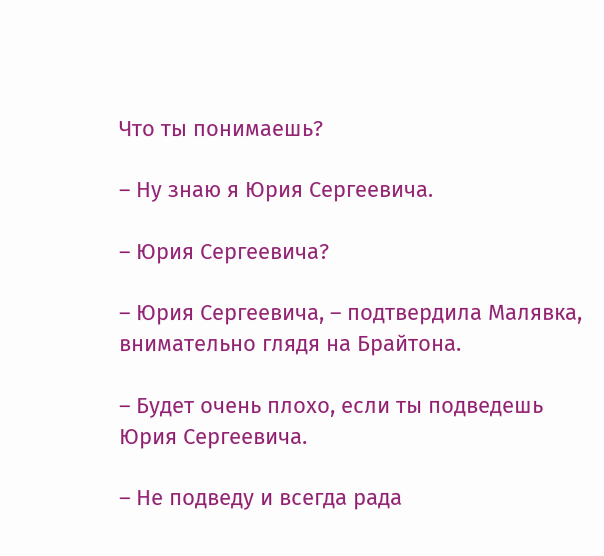Что ты понимаешь?

– Ну знаю я Юрия Сергеевича.

– Юрия Сергеевича?

– Юрия Сергеевича, – подтвердила Малявка, внимательно глядя на Брайтона.

– Будет очень плохо, если ты подведешь Юрия Сергеевича.

– Не подведу и всегда рада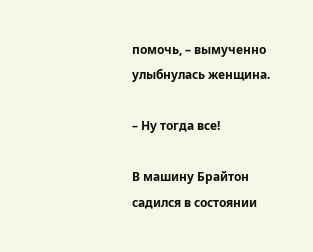помочь, – вымученно улыбнулась женщина.

– Ну тогда все!

В машину Брайтон садился в состоянии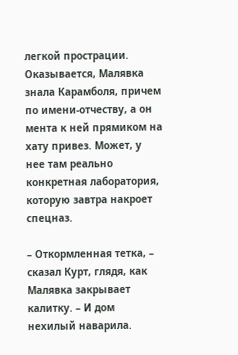легкой прострации. Оказывается, Малявка знала Карамболя, причем по имени-отчеству, а он мента к ней прямиком на хату привез. Может, у нее там реально конкретная лаборатория, которую завтра накроет спецназ.

– Откормленная тетка, – сказал Курт, глядя, как Малявка закрывает калитку. – И дом нехилый наварила.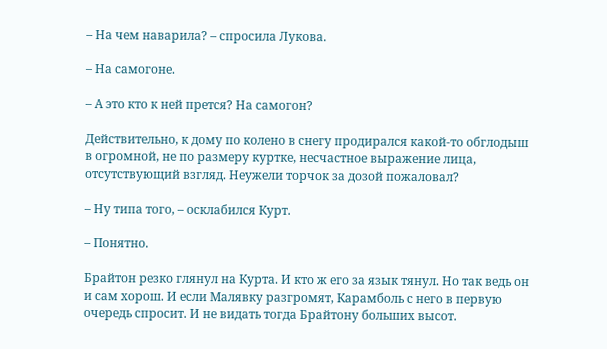– На чем наварила? – спросила Лукова.

– На самогоне.

– А это кто к ней прется? На самогон?

Действительно, к дому по колено в снегу продирался какой-то обглодыш в огромной, не по размеру куртке, несчастное выражение лица, отсутствующий взгляд. Неужели торчок за дозой пожаловал?

– Ну типа того, – осклабился Курт.

– Понятно.

Брайтон резко глянул на Курта. И кто ж его за язык тянул. Но так ведь он и сам хорош. И если Малявку разгромят, Карамболь с него в первую очередь спросит. И не видать тогда Брайтону больших высот.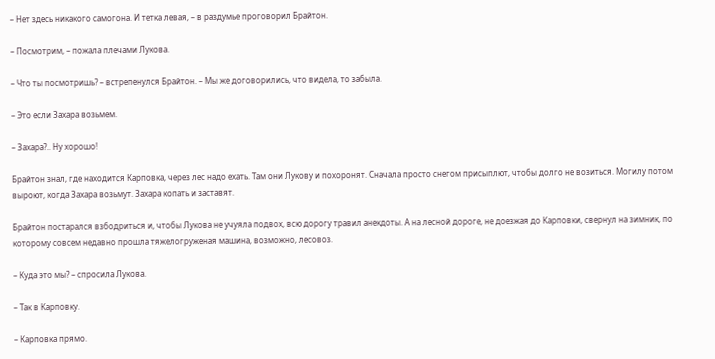– Нет здесь никакого самогона. И тетка левая, – в раздумье проговорил Брайтон.

– Посмотрим, – пожала плечами Лукова.

– Что ты посмотришь? – встрепенулся Брайтон. – Мы же договорились, что видела, то забыла.

– Это если Захара возьмем.

– Захара?.. Ну хорошо!

Брайтон знал, где находится Карповка, через лес надо ехать. Там они Лукову и похоронят. Сначала просто снегом присыплют, чтобы долго не возиться. Могилу потом выроют, когда Захара возьмут. Захара копать и заставят.

Брайтон постарался взбодриться и, чтобы Лукова не учуяла подвох, всю дорогу травил анекдоты. А на лесной дороге, не доезжая до Карповки, свернул на зимник, по которому совсем недавно прошла тяжелогруженая машина, возможно, лесовоз.

– Куда это мы? – спросила Лукова.

– Так в Карповку.

– Карповка прямо.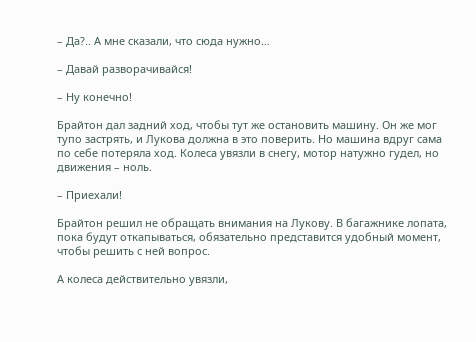– Да?.. А мне сказали, что сюда нужно…

– Давай разворачивайся!

– Ну конечно!

Брайтон дал задний ход, чтобы тут же остановить машину. Он же мог тупо застрять, и Лукова должна в это поверить. Но машина вдруг сама по себе потеряла ход. Колеса увязли в снегу, мотор натужно гудел, но движения – ноль.

– Приехали!

Брайтон решил не обращать внимания на Лукову. В багажнике лопата, пока будут откапываться, обязательно представится удобный момент, чтобы решить с ней вопрос.

А колеса действительно увязли,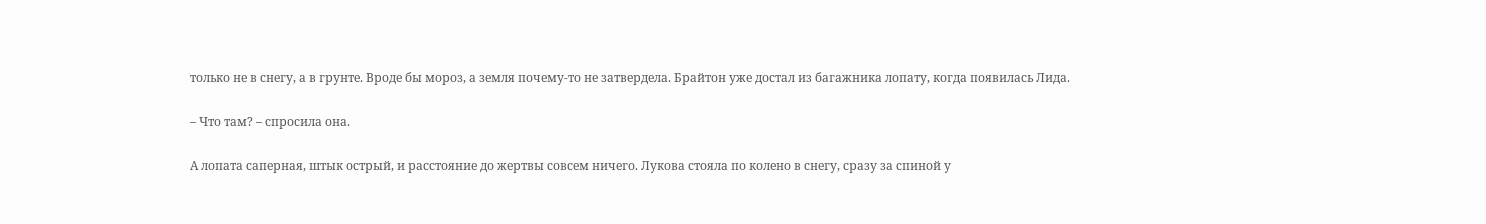только не в снегу, а в грунте. Вроде бы мороз, а земля почему-то не затвердела. Брайтон уже достал из багажника лопату, когда появилась Лида.

– Что там? – спросила она.

А лопата саперная, штык острый, и расстояние до жертвы совсем ничего. Лукова стояла по колено в снегу, сразу за спиной у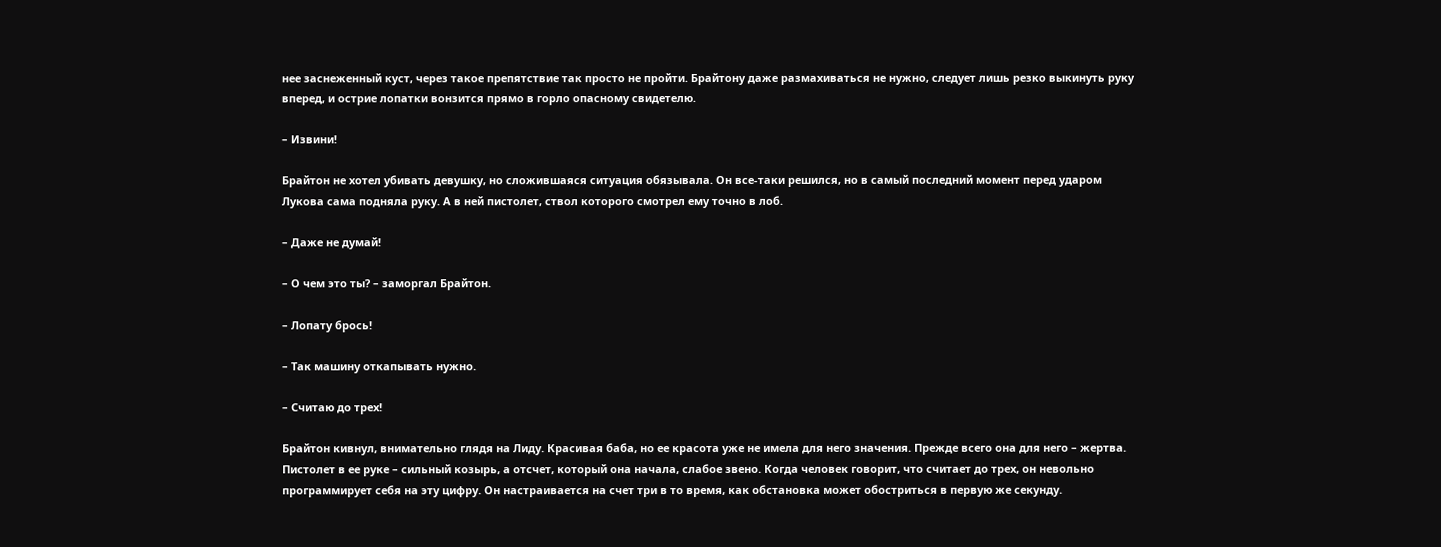нее заснеженный куст, через такое препятствие так просто не пройти. Брайтону даже размахиваться не нужно, следует лишь резко выкинуть руку вперед, и острие лопатки вонзится прямо в горло опасному свидетелю.

– Извини!

Брайтон не хотел убивать девушку, но сложившаяся ситуация обязывала. Он все-таки решился, но в самый последний момент перед ударом Лукова сама подняла руку. А в ней пистолет, ствол которого смотрел ему точно в лоб.

– Даже не думай!

– О чем это ты? – заморгал Брайтон.

– Лопату брось!

– Так машину откапывать нужно.

– Считаю до трех!

Брайтон кивнул, внимательно глядя на Лиду. Красивая баба, но ее красота уже не имела для него значения. Прежде всего она для него – жертва. Пистолет в ее руке – сильный козырь, а отсчет, который она начала, слабое звено. Когда человек говорит, что считает до трех, он невольно программирует себя на эту цифру. Он настраивается на счет три в то время, как обстановка может обостриться в первую же секунду.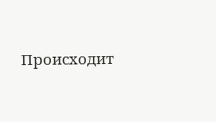Происходит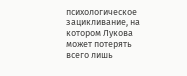психологическое зацикливание, на котором Лукова может потерять всего лишь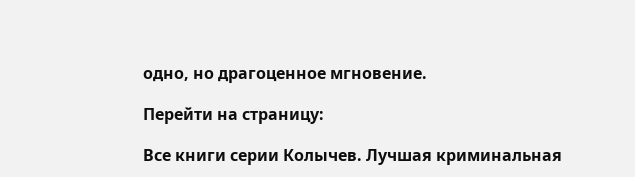одно, но драгоценное мгновение.

Перейти на страницу:

Все книги серии Колычев. Лучшая криминальная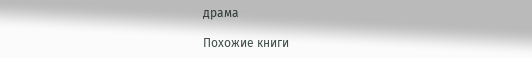драма

Похожие книги